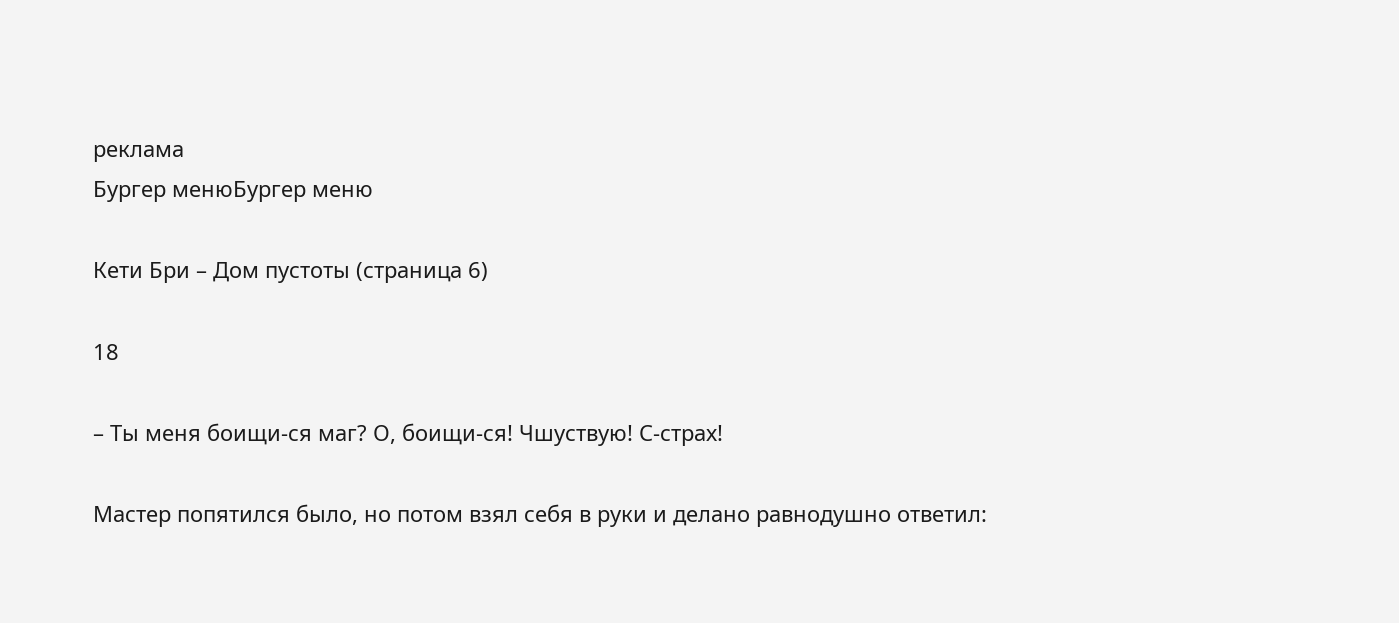реклама
Бургер менюБургер меню

Кети Бри – Дом пустоты (страница 6)

18

– Ты меня боищи-ся маг? О, боищи-ся! Чшуствую! С-страх!

Мастер попятился было, но потом взял себя в руки и делано равнодушно ответил: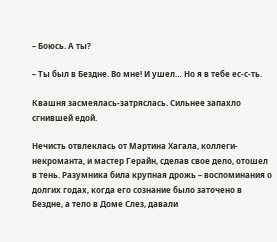– Боюсь. А ты?

– Ты был в Бездне. Во мне! И ушел… Но я в тебе ес-с-ть.

Квашня засмеялась-затряслась. Сильнее запахло сгнившей едой.

Нечисть отвлеклась от Мартина Хагала, коллеги-некроманта, и мастер Герайн, сделав свое дело, отошел в тень. Разумника била крупная дрожь – воспоминания о долгих годах, когда его сознание было заточено в Бездне, а тело в Доме Слез, давали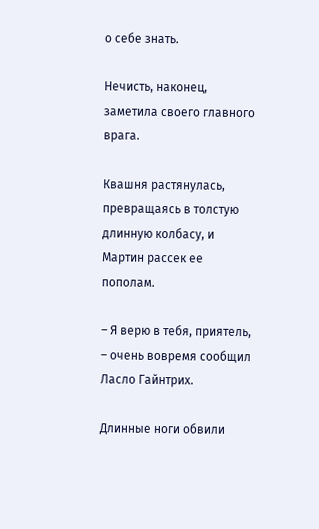о себе знать.

Нечисть, наконец, заметила своего главного врага.

Квашня растянулась, превращаясь в толстую длинную колбасу, и Мартин рассек ее пополам.

– Я верю в тебя, приятель, – очень вовремя сообщил Ласло Гайнтрих.

Длинные ноги обвили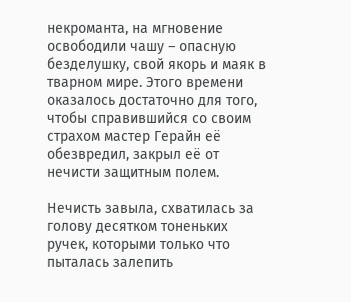некроманта, на мгновение освободили чашу – опасную безделушку, свой якорь и маяк в тварном мире. Этого времени оказалось достаточно для того, чтобы справившийся со своим страхом мастер Герайн её обезвредил, закрыл её от нечисти защитным полем.

Нечисть завыла, схватилась за голову десятком тоненьких ручек, которыми только что пыталась залепить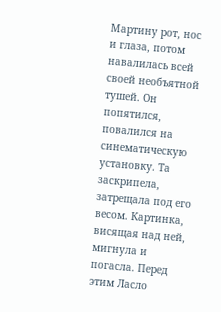Мартину рот, нос и глаза, потом навалилась всей своей необъятной тушей. Он попятился, повалился на синематическую установку. Та заскрипела, затрещала под его весом. Картинка, висящая над ней, мигнула и погасла. Перед этим Ласло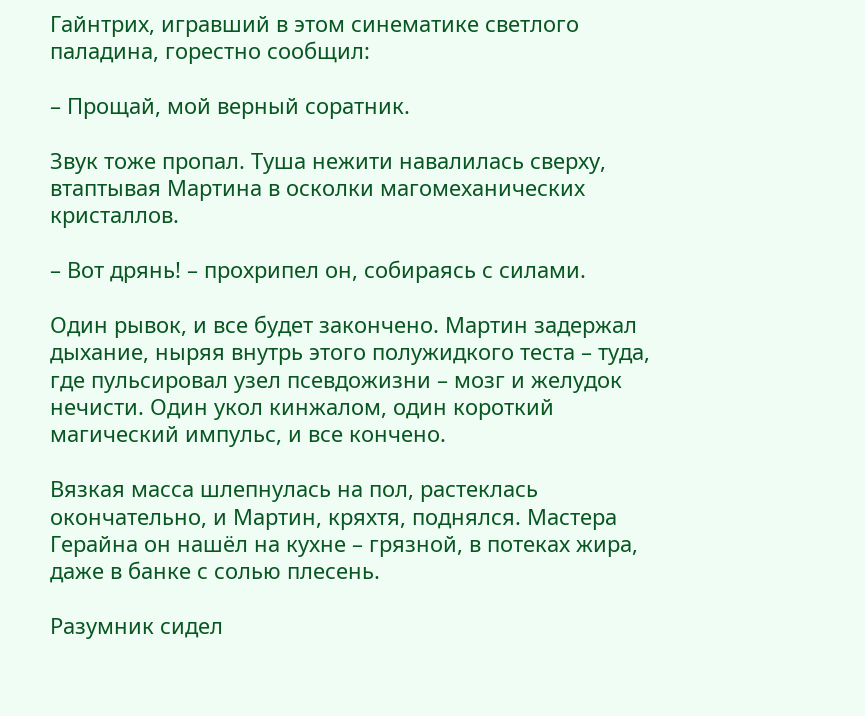Гайнтрих, игравший в этом синематике светлого паладина, горестно сообщил:

– Прощай, мой верный соратник.

Звук тоже пропал. Туша нежити навалилась сверху, втаптывая Мартина в осколки магомеханических кристаллов.

– Вот дрянь! – прохрипел он, собираясь с силами.

Один рывок, и все будет закончено. Мартин задержал дыхание, ныряя внутрь этого полужидкого теста – туда, где пульсировал узел псевдожизни – мозг и желудок нечисти. Один укол кинжалом, один короткий магический импульс, и все кончено.

Вязкая масса шлепнулась на пол, растеклась окончательно, и Мартин, кряхтя, поднялся. Мастера Герайна он нашёл на кухне – грязной, в потеках жира, даже в банке с солью плесень.

Разумник сидел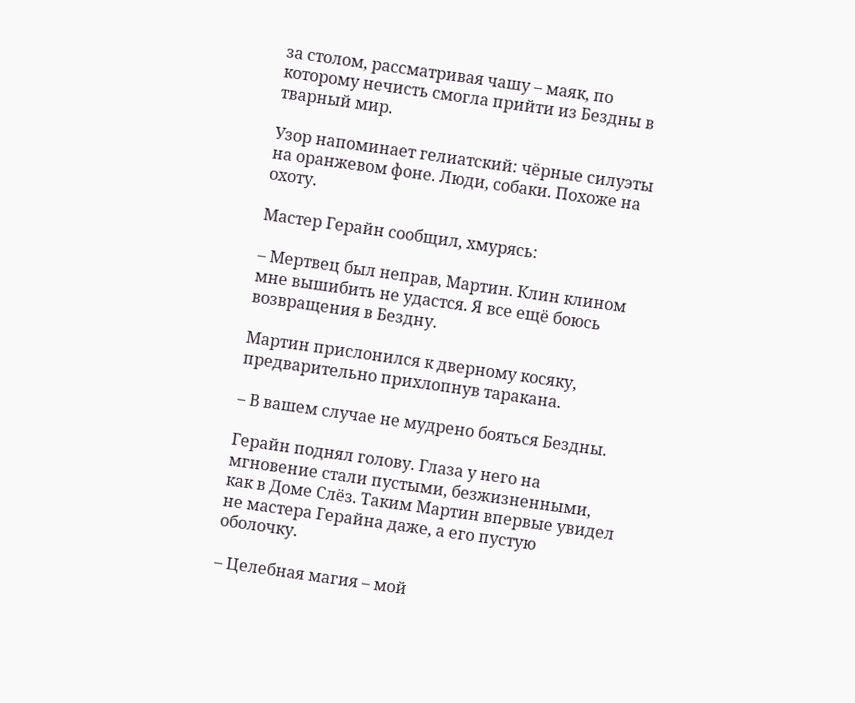за столом, рассматривая чашу – маяк, по которому нечисть смогла прийти из Бездны в тварный мир.

Узор напоминает гелиатский: чёрные силуэты на оранжевом фоне. Люди, собаки. Похоже на охоту.

Мастер Герайн сообщил, хмурясь:

– Мертвец был неправ, Мартин. Клин клином мне вышибить не удастся. Я все ещё боюсь возвращения в Бездну.

Мартин прислонился к дверному косяку, предварительно прихлопнув таракана.

– В вашем случае не мудрено бояться Бездны.

Герайн поднял голову. Глаза у него на мгновение стали пустыми, безжизненными, как в Доме Слёз. Таким Мартин впервые увидел не мастера Герайна даже, а его пустую оболочку.

– Целебная магия – мой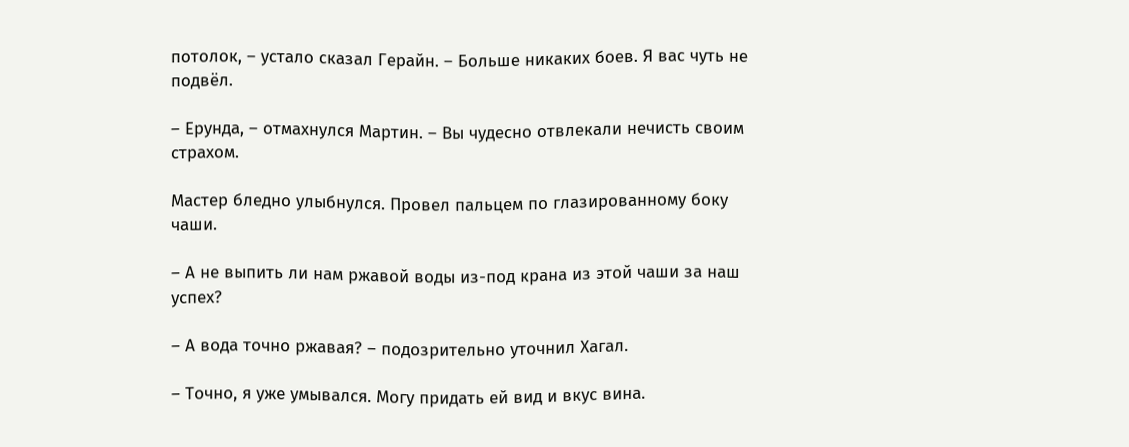потолок, – устало сказал Герайн. – Больше никаких боев. Я вас чуть не подвёл.

– Ерунда, – отмахнулся Мартин. – Вы чудесно отвлекали нечисть своим страхом.

Мастер бледно улыбнулся. Провел пальцем по глазированному боку чаши.

– А не выпить ли нам ржавой воды из-под крана из этой чаши за наш успех?

– А вода точно ржавая? – подозрительно уточнил Хагал.

– Точно, я уже умывался. Могу придать ей вид и вкус вина.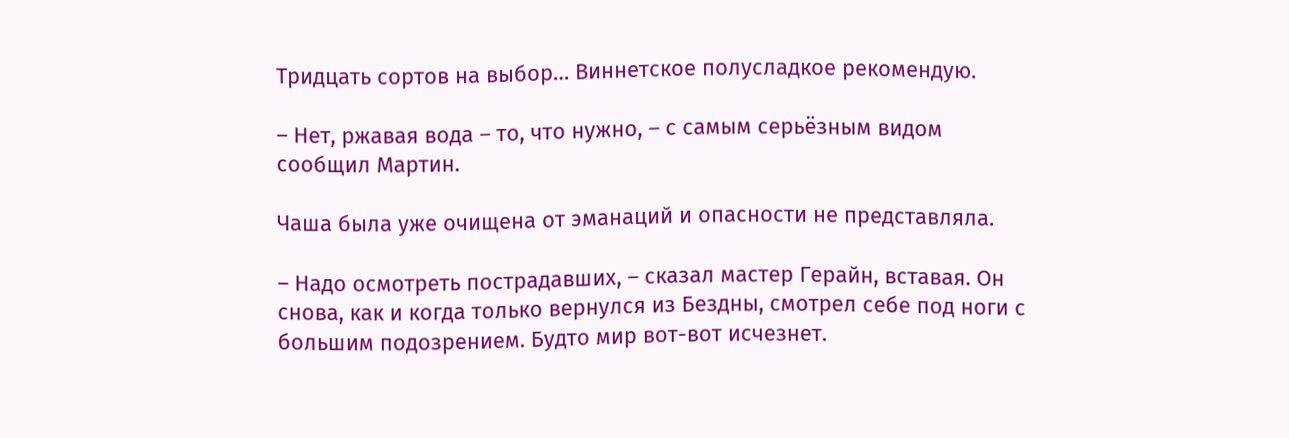Тридцать сортов на выбор… Виннетское полусладкое рекомендую.

– Нет, ржавая вода – то, что нужно, – с самым серьёзным видом сообщил Мартин.

Чаша была уже очищена от эманаций и опасности не представляла.

– Надо осмотреть пострадавших, – сказал мастер Герайн, вставая. Он снова, как и когда только вернулся из Бездны, смотрел себе под ноги с большим подозрением. Будто мир вот-вот исчезнет.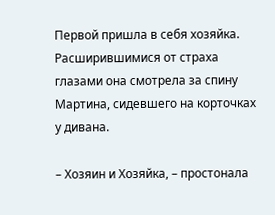Первой пришла в себя хозяйка. Расширившимися от страха глазами она смотрела за спину Мартина, сидевшего на корточках у дивана.

– Хозяин и Хозяйка, – простонала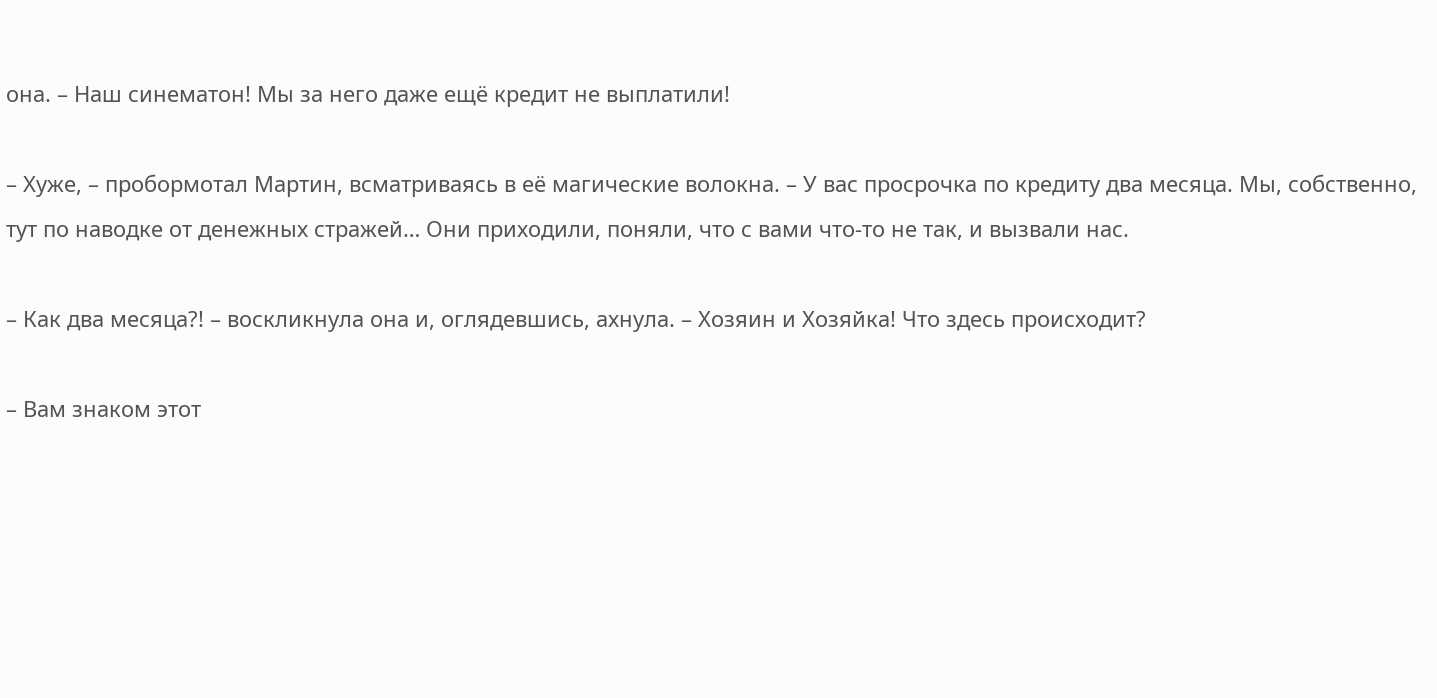она. – Наш синематон! Мы за него даже ещё кредит не выплатили!

– Хуже, – пробормотал Мартин, всматриваясь в её магические волокна. – У вас просрочка по кредиту два месяца. Мы, собственно, тут по наводке от денежных стражей… Они приходили, поняли, что с вами что-то не так, и вызвали нас.

– Как два месяца?! – воскликнула она и, оглядевшись, ахнула. – Хозяин и Хозяйка! Что здесь происходит?

– Вам знаком этот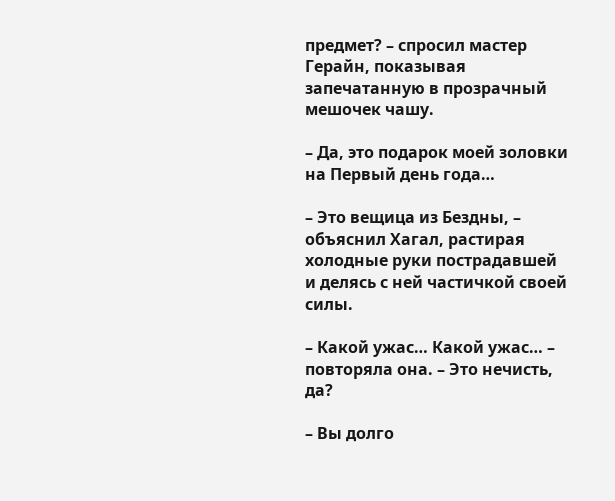предмет? – спросил мастер Герайн, показывая запечатанную в прозрачный мешочек чашу.

– Да, это подарок моей золовки на Первый день года…

– Это вещица из Бездны, – объяснил Хагал, растирая холодные руки пострадавшей и делясь с ней частичкой своей силы.

– Какой ужас… Какой ужас… – повторяла она. – Это нечисть, да?

– Вы долго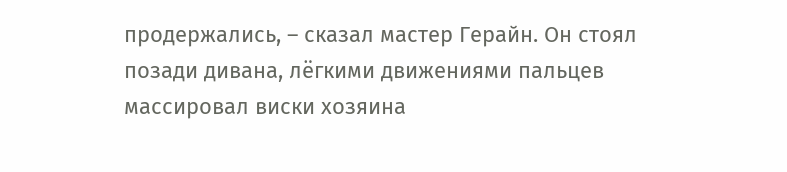продержались, – сказал мастер Герайн. Он стоял позади дивана, лёгкими движениями пальцев массировал виски хозяина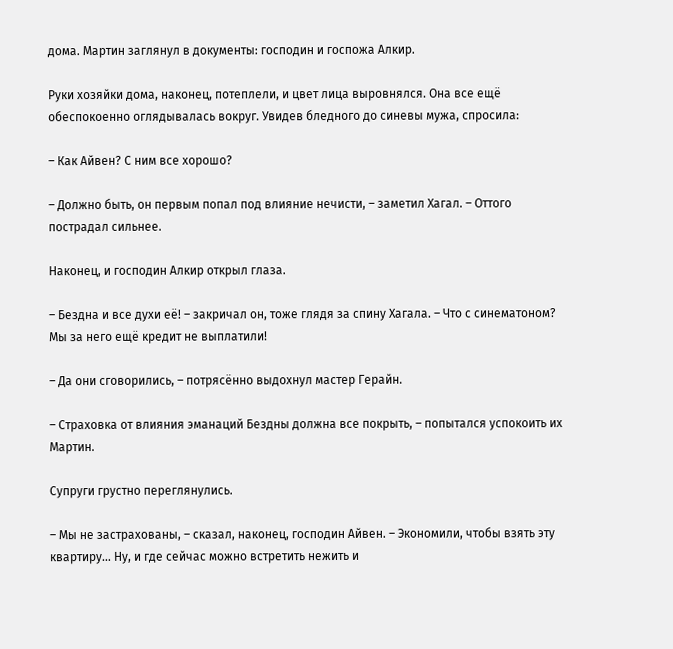дома. Мартин заглянул в документы: господин и госпожа Алкир.

Руки хозяйки дома, наконец, потеплели, и цвет лица выровнялся. Она все ещё обеспокоенно оглядывалась вокруг. Увидев бледного до синевы мужа, спросила:

– Как Айвен? С ним все хорошо?

– Должно быть, он первым попал под влияние нечисти, – заметил Хагал. – Оттого пострадал сильнее.

Наконец, и господин Алкир открыл глаза.

– Бездна и все духи её! – закричал он, тоже глядя за спину Хагала. – Что с синематоном? Мы за него ещё кредит не выплатили!

– Да они сговорились, – потрясённо выдохнул мастер Герайн.

– Страховка от влияния эманаций Бездны должна все покрыть, – попытался успокоить их Мартин.

Супруги грустно переглянулись.

– Мы не застрахованы, – сказал, наконец, господин Айвен. – Экономили, чтобы взять эту квартиру… Ну, и где сейчас можно встретить нежить и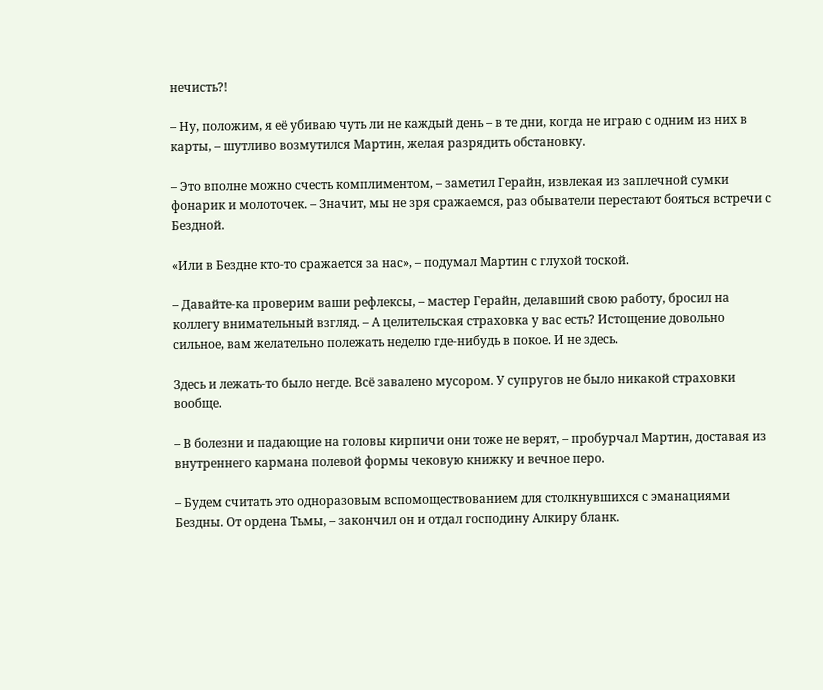нечисть?!

– Ну, положим, я её убиваю чуть ли не каждый день – в те дни, когда не играю с одним из них в карты, – шутливо возмутился Мартин, желая разрядить обстановку.

– Это вполне можно счесть комплиментом, – заметил Герайн, извлекая из заплечной сумки фонарик и молоточек. – Значит, мы не зря сражаемся, раз обыватели перестают бояться встречи с Бездной.

«Или в Бездне кто-то сражается за нас», – подумал Мартин с глухой тоской.

– Давайте-ка проверим ваши рефлексы, – мастер Герайн, делавший свою работу, бросил на коллегу внимательный взгляд. – А целительская страховка у вас есть? Истощение довольно сильное, вам желательно полежать неделю где-нибудь в покое. И не здесь.

Здесь и лежать-то было негде. Всё завалено мусором. У супругов не было никакой страховки вообще.

– В болезни и падающие на головы кирпичи они тоже не верят, – пробурчал Мартин, доставая из внутреннего кармана полевой формы чековую книжку и вечное перо.

– Будем считать это одноразовым вспомоществованием для столкнувшихся с эманациями Бездны. От ордена Тьмы, – закончил он и отдал господину Алкиру бланк.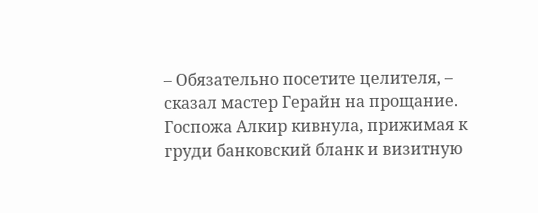– Обязательно посетите целителя, – сказал мастер Герайн на прощание. Госпожа Алкир кивнула, прижимая к груди банковский бланк и визитную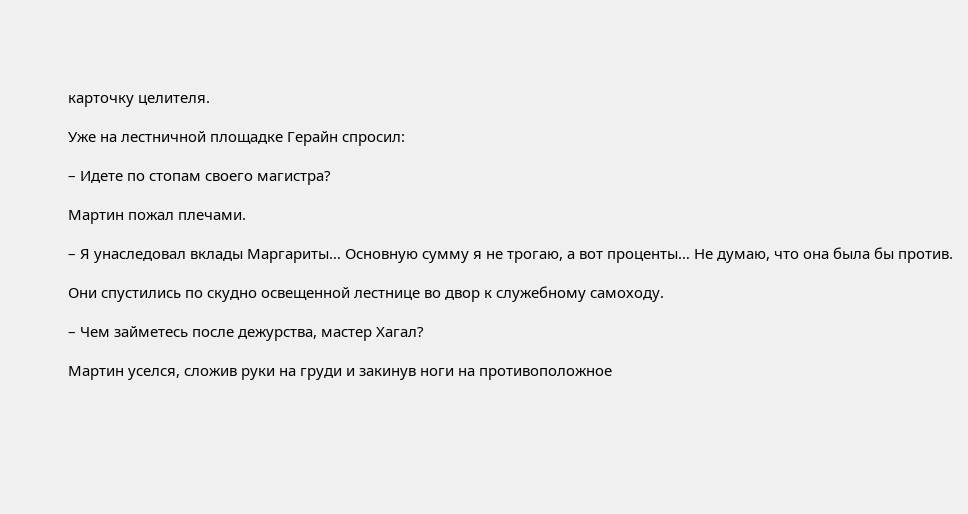карточку целителя.

Уже на лестничной площадке Герайн спросил:

– Идете по стопам своего магистра?

Мартин пожал плечами.

– Я унаследовал вклады Маргариты… Основную сумму я не трогаю, а вот проценты… Не думаю, что она была бы против.

Они спустились по скудно освещенной лестнице во двор к служебному самоходу.

– Чем займетесь после дежурства, мастер Хагал?

Мартин уселся, сложив руки на груди и закинув ноги на противоположное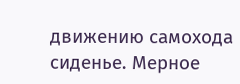движению самохода сиденье. Мерное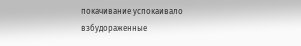покачивание успокаивало взбудораженные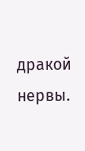дракой нервы.